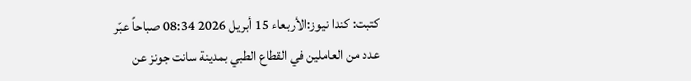كتبت: كندا نيوز:الأربعاء 15 أبريل 2026 08:34 صباحاً عبّر عدد من العاملين في القطاع الطبي بمدينة سانت جونز عن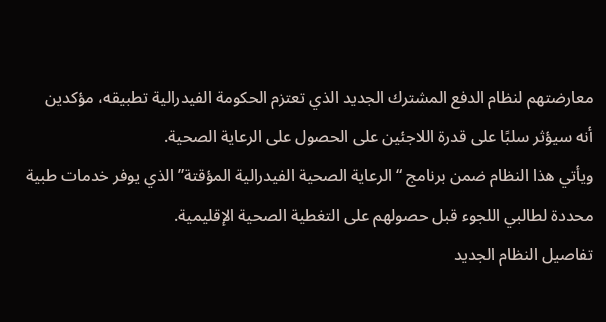معارضتهم لنظام الدفع المشترك الجديد الذي تعتزم الحكومة الفيدرالية تطبيقه، مؤكدين أنه سيؤثر سلبًا على قدرة اللاجئين على الحصول على الرعاية الصحية.
ويأتي هذا النظام ضمن برنامج “الرعاية الصحية الفيدرالية المؤقتة” الذي يوفر خدمات طبية محددة لطالبي اللجوء قبل حصولهم على التغطية الصحية الإقليمية.
تفاصيل النظام الجديد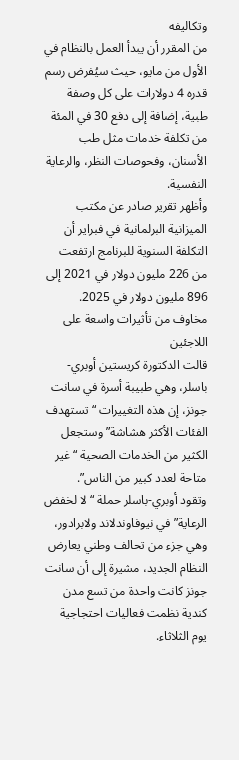وتكاليفه
من المقرر أن يبدأ العمل بالنظام في الأول من مايو، حيث سيُفرض رسم قدره 4 دولارات على كل وصفة طبية، إضافة إلى دفع 30 في المئة من تكلفة خدمات مثل طب الأسنان، وفحوصات النظر، والرعاية النفسية.
وأظهر تقرير صادر عن مكتب الميزانية البرلمانية في فبراير أن التكلفة السنوية للبرنامج ارتفعت من 226 مليون دولار في 2021 إلى 896 مليون دولار في 2025.
مخاوف من تأثيرات واسعة على اللاجئين
قالت الدكتورة كريستين أوبري-باسلر، وهي طبيبة أسرة في سانت جونز، إن هذه التغييرات “تستهدف الفئات الأكثر هشاشة” وستجعل الكثير من الخدمات الصحية “غير متاحة لعدد كبير من الناس”.
وتقود أوبري-باسلر حملة “لا لخفض الرعاية” في نيوفاوندلاند ولابرادور، وهي جزء من تحالف وطني يعارض النظام الجديد، مشيرة إلى أن سانت جونز كانت واحدة من تسع مدن كندية نظمت فعاليات احتجاجية يوم الثلاثاء.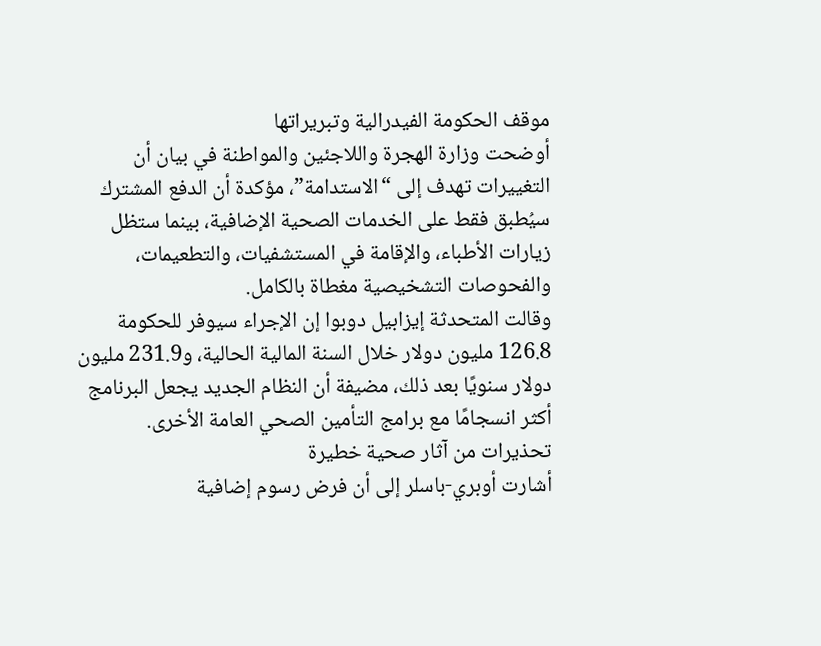موقف الحكومة الفيدرالية وتبريراتها
أوضحت وزارة الهجرة واللاجئين والمواطنة في بيان أن التغييرات تهدف إلى “الاستدامة”، مؤكدة أن الدفع المشترك سيُطبق فقط على الخدمات الصحية الإضافية، بينما ستظل زيارات الأطباء، والإقامة في المستشفيات، والتطعيمات، والفحوصات التشخيصية مغطاة بالكامل.
وقالت المتحدثة إيزابيل دوبوا إن الإجراء سيوفر للحكومة 126.8 مليون دولار خلال السنة المالية الحالية، و231.9 مليون دولار سنويًا بعد ذلك، مضيفة أن النظام الجديد يجعل البرنامج أكثر انسجامًا مع برامج التأمين الصحي العامة الأخرى.
تحذيرات من آثار صحية خطيرة
أشارت أوبري-باسلر إلى أن فرض رسوم إضافية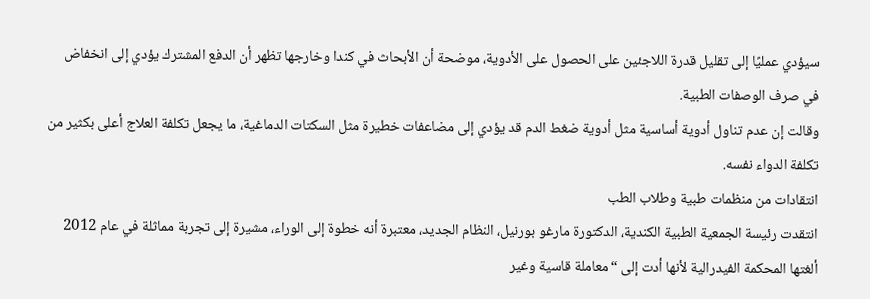سيؤدي عمليًا إلى تقليل قدرة اللاجئين على الحصول على الأدوية، موضحة أن الأبحاث في كندا وخارجها تظهر أن الدفع المشترك يؤدي إلى انخفاض في صرف الوصفات الطبية.
وقالت إن عدم تناول أدوية أساسية مثل أدوية ضغط الدم قد يؤدي إلى مضاعفات خطيرة مثل السكتات الدماغية، ما يجعل تكلفة العلاج أعلى بكثير من تكلفة الدواء نفسه.
انتقادات من منظمات طبية وطلاب الطب
انتقدت رئيسة الجمعية الطبية الكندية، الدكتورة مارغو بورنيل، النظام الجديد، معتبرة أنه خطوة إلى الوراء، مشيرة إلى تجربة مماثلة في عام 2012 ألغتها المحكمة الفيدرالية لأنها أدت إلى “معاملة قاسية وغير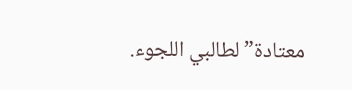معتادة” لطالبي اللجوء.